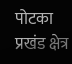पोटका प्रखंड क्षेत्र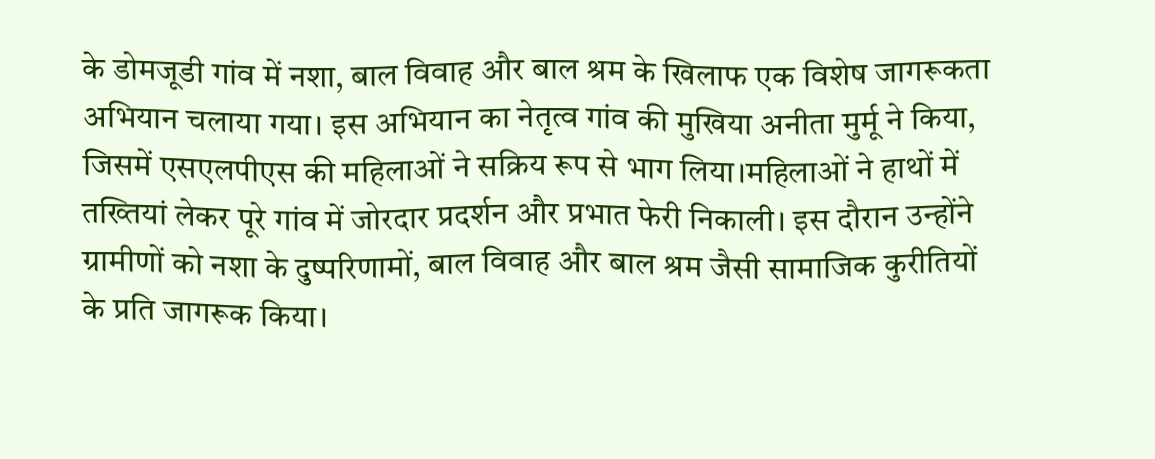के डोमजूडी गांव में नशा, बाल विवाह और बाल श्रम के खिलाफ एक विशेष जागरूकता अभियान चलाया गया। इस अभियान का नेतृत्व गांव की मुखिया अनीता मुर्मू ने किया, जिसमें एसएलपीएस की महिलाओं ने सक्रिय रूप से भाग लिया।महिलाओं ने हाथों में तख्तियां लेकर पूरे गांव में जोरदार प्रदर्शन और प्रभात फेरी निकाली। इस दौरान उन्होंने ग्रामीणों को नशा के दुष्परिणामों, बाल विवाह और बाल श्रम जैसी सामाजिक कुरीतियों के प्रति जागरूक किया।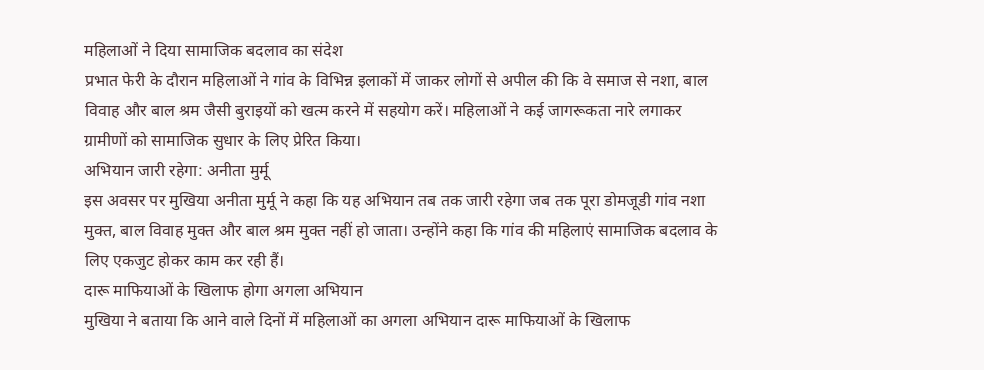महिलाओं ने दिया सामाजिक बदलाव का संदेश
प्रभात फेरी के दौरान महिलाओं ने गांव के विभिन्न इलाकों में जाकर लोगों से अपील की कि वे समाज से नशा, बाल विवाह और बाल श्रम जैसी बुराइयों को खत्म करने में सहयोग करें। महिलाओं ने कई जागरूकता नारे लगाकर ग्रामीणों को सामाजिक सुधार के लिए प्रेरित किया।
अभियान जारी रहेगा: अनीता मुर्मू
इस अवसर पर मुखिया अनीता मुर्मू ने कहा कि यह अभियान तब तक जारी रहेगा जब तक पूरा डोमजूडी गांव नशा मुक्त, बाल विवाह मुक्त और बाल श्रम मुक्त नहीं हो जाता। उन्होंने कहा कि गांव की महिलाएं सामाजिक बदलाव के लिए एकजुट होकर काम कर रही हैं।
दारू माफियाओं के खिलाफ होगा अगला अभियान
मुखिया ने बताया कि आने वाले दिनों में महिलाओं का अगला अभियान दारू माफियाओं के खिलाफ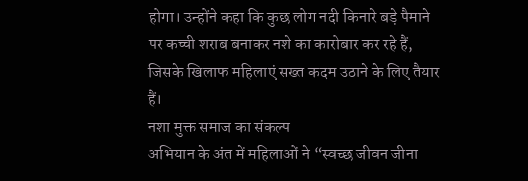होगा। उन्होंने कहा कि कुछ लोग नदी किनारे बड़े पैमाने पर कच्ची शराब बनाकर नशे का कारोबार कर रहे हैं, जिसके खिलाफ महिलाएं सख्त कदम उठाने के लिए तैयार हैं।
नशा मुक्त समाज का संकल्प
अभियान के अंत में महिलाओं ने “स्वच्छ जीवन जीना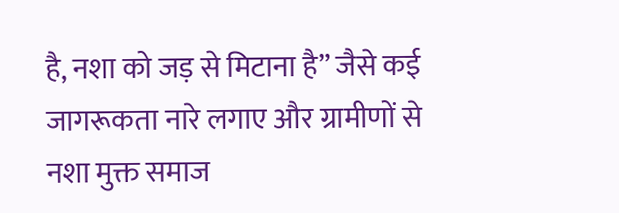है, नशा को जड़ से मिटाना है” जैसे कई जागरूकता नारे लगाए और ग्रामीणों से नशा मुक्त समाज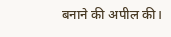बनाने की अपील की।